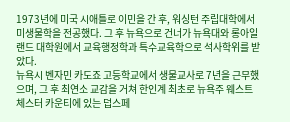1973년에 미국 시애틀로 이민을 간 후, 워싱턴 주립대학에서 미생물학을 전공했다. 그 후 뉴욕으로 건너가 뉴욕대와 롱아일랜드 대학원에서 교육행정학과 특수교육학으로 석사학위를 받았다.
뉴욕시 벤자민 카도죠 고등학교에서 생물교사로 7년을 근무했으며, 그 후 최연소 교감을 거쳐 한인계 최초로 뉴욕주 웨스트체스터 카운티에 있는 덥스페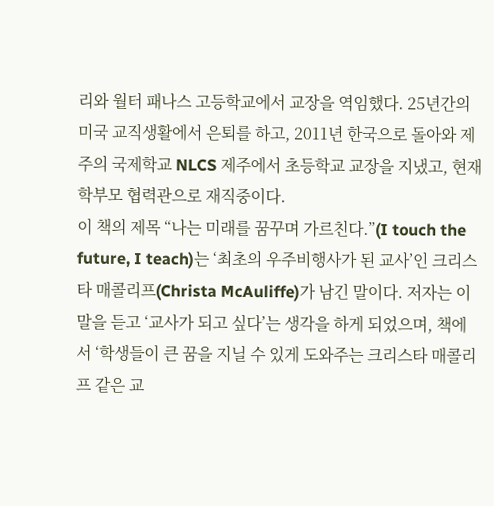리와 월터 패나스 고등학교에서 교장을 역임했다. 25년간의 미국 교직생활에서 은퇴를 하고, 2011년 한국으로 돌아와 제주의 국제학교 NLCS 제주에서 초등학교 교장을 지냈고, 현재 학부모 협력관으로 재직중이다.
이 책의 제목 “나는 미래를 꿈꾸며 가르친다.”(I touch the future, I teach)는 ‘최초의 우주비행사가 된 교사’인 크리스타 매콜리프(Christa McAuliffe)가 남긴 말이다. 저자는 이 말을 듣고 ‘교사가 되고 싶다’는 생각을 하게 되었으며, 책에서 ‘학생들이 큰 꿈을 지닐 수 있게 도와주는 크리스타 매콜리프 같은 교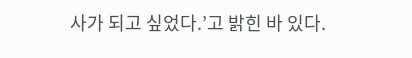사가 되고 싶었다.’고 밝힌 바 있다.